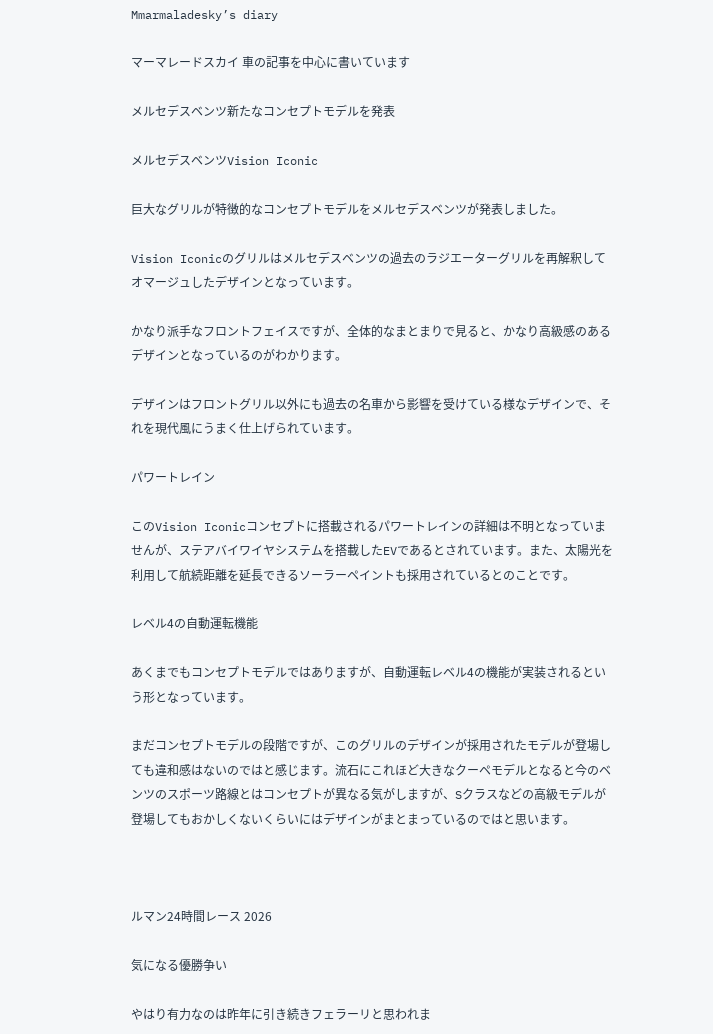Mmarmaladesky’s diary

マーマレードスカイ 車の記事を中心に書いています

メルセデスベンツ新たなコンセプトモデルを発表

メルセデスベンツVision Iconic

巨大なグリルが特徴的なコンセプトモデルをメルセデスベンツが発表しました。

Vision Iconicのグリルはメルセデスベンツの過去のラジエーターグリルを再解釈してオマージュしたデザインとなっています。

かなり派手なフロントフェイスですが、全体的なまとまりで見ると、かなり高級感のあるデザインとなっているのがわかります。

デザインはフロントグリル以外にも過去の名車から影響を受けている様なデザインで、それを現代風にうまく仕上げられています。

パワートレイン

このVision Iconicコンセプトに搭載されるパワートレインの詳細は不明となっていませんが、ステアバイワイヤシステムを搭載したEVであるとされています。また、太陽光を利用して航続距離を延長できるソーラーペイントも採用されているとのことです。

レベル4の自動運転機能

あくまでもコンセプトモデルではありますが、自動運転レベル4の機能が実装されるという形となっています。

まだコンセプトモデルの段階ですが、このグリルのデザインが採用されたモデルが登場しても違和感はないのではと感じます。流石にこれほど大きなクーペモデルとなると今のベンツのスポーツ路線とはコンセプトが異なる気がしますが、Sクラスなどの高級モデルが登場してもおかしくないくらいにはデザインがまとまっているのではと思います。



ルマン24時間レース 2026

気になる優勝争い

やはり有力なのは昨年に引き続きフェラーリと思われま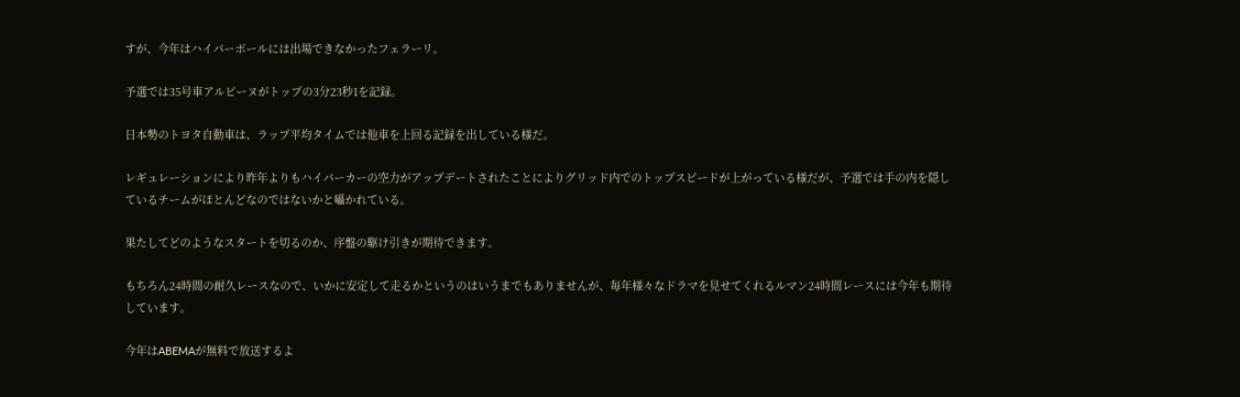すが、今年はハイパーポールには出場できなかったフェラーリ。

予選では35号車アルピーヌがトップの3分23秒1を記録。

日本勢のトヨタ自動車は、ラップ平均タイムでは他車を上回る記録を出している様だ。

レギュレーションにより昨年よりもハイパーカーの空力がアップデートされたことによりグリッド内でのトップスピードが上がっている様だが、予選では手の内を隠しているチームがほとんどなのではないかと囁かれている。

果たしてどのようなスタートを切るのか、序盤の駆け引きが期待できます。

もちろん24時間の耐久レースなので、いかに安定して走るかというのはいうまでもありませんが、毎年様々なドラマを見せてくれるルマン24時間レースには今年も期待しています。

今年はABEMAが無料で放送するよ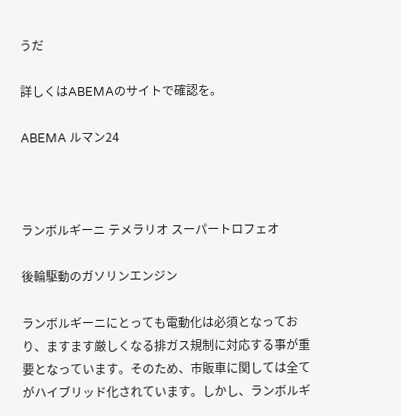うだ

詳しくはABEMAのサイトで確認を。

ABEMA ルマン24



ランボルギーニ テメラリオ スーパートロフェオ

後輪駆動のガソリンエンジン

ランボルギーニにとっても電動化は必須となっており、ますます厳しくなる排ガス規制に対応する事が重要となっています。そのため、市販車に関しては全てがハイブリッド化されています。しかし、ランボルギ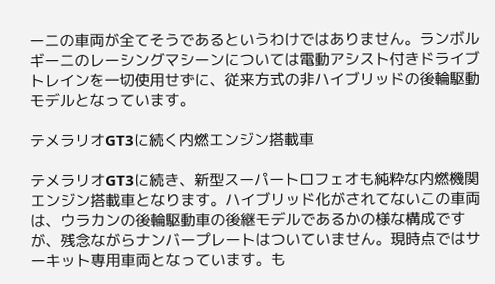ーニの車両が全てそうであるというわけではありません。ランボルギーニのレーシングマシーンについては電動アシスト付きドライブトレインを一切使用せずに、従来方式の非ハイブリッドの後輪駆動モデルとなっています。

テメラリオGT3に続く内燃エンジン搭載車

テメラリオGT3に続き、新型スーパートロフェオも純粋な内燃機関エンジン搭載車となります。ハイブリッド化がされてないこの車両は、ウラカンの後輪駆動車の後継モデルであるかの様な構成ですが、残念ながらナンバープレートはついていません。現時点ではサーキット専用車両となっています。も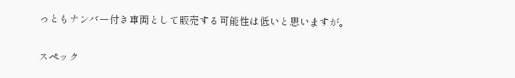っともナンバー付き車両として販売する可能性は低いと思いますが。

スペック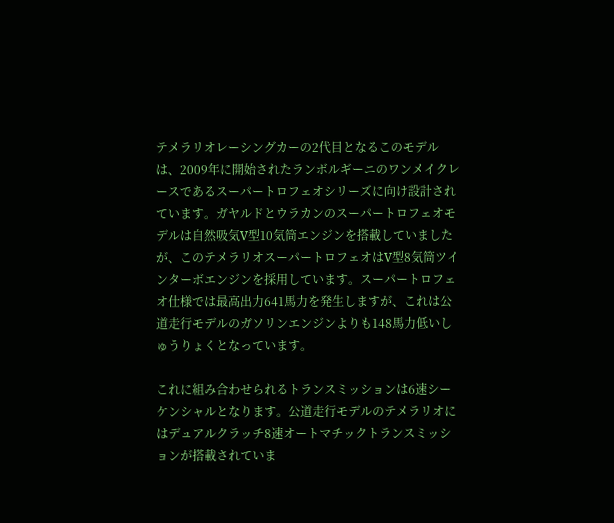テメラリオレーシングカーの2代目となるこのモデルは、2009年に開始されたランボルギーニのワンメイクレースであるスーパートロフェオシリーズに向け設計されています。ガヤルドとウラカンのスーパートロフェオモデルは自然吸気V型10気筒エンジンを搭載していましたが、このテメラリオスーパートロフェオはV型8気筒ツインターボエンジンを採用しています。スーパートロフェオ仕様では最高出力641馬力を発生しますが、これは公道走行モデルのガソリンエンジンよりも148馬力低いしゅうりょくとなっています。

これに組み合わせられるトランスミッションは6速シーケンシャルとなります。公道走行モデルのテメラリオにはデュアルクラッチ8速オートマチックトランスミッションが搭載されていま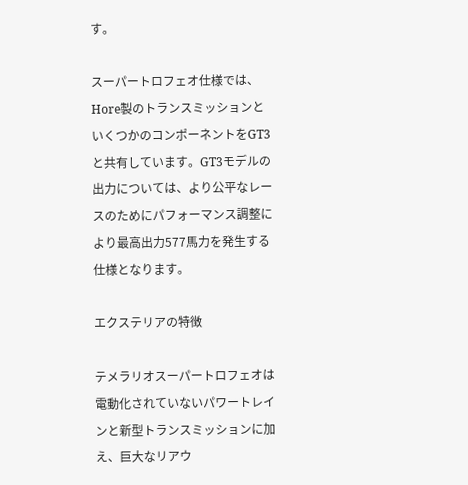す。

スーパートロフェオ仕様では、Hore製のトランスミッションといくつかのコンポーネントをGT3と共有しています。GT3モデルの出力については、より公平なレースのためにパフォーマンス調整により最高出力577馬力を発生する仕様となります。

エクステリアの特徴

テメラリオスーパートロフェオは電動化されていないパワートレインと新型トランスミッションに加え、巨大なリアウ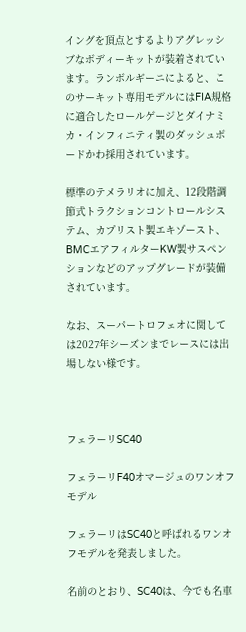イングを頂点とするよりアグレッシブなボディーキットが装着されています。ランボルギーニによると、このサーキット専用モデルにはFIA規格に適合したロールゲージとダイナミカ・インフィニティ製のダッシュボードかわ採用されています。

標準のテメラリオに加え、12段階調節式トラクションコントロールシステム、カプリスト製エキゾースト、BMCエアフィルターKW製サスペンションなどのアップグレードが装備されています。

なお、スーパートロフェオに関しては2027年シーズンまでレースには出場しない様です。



フェラーリSC40

フェラーリF40オマージュのワンオフモデル

フェラーリはSC40と呼ばれるワンオフモデルを発表しました。

名前のとおり、SC40は、今でも名車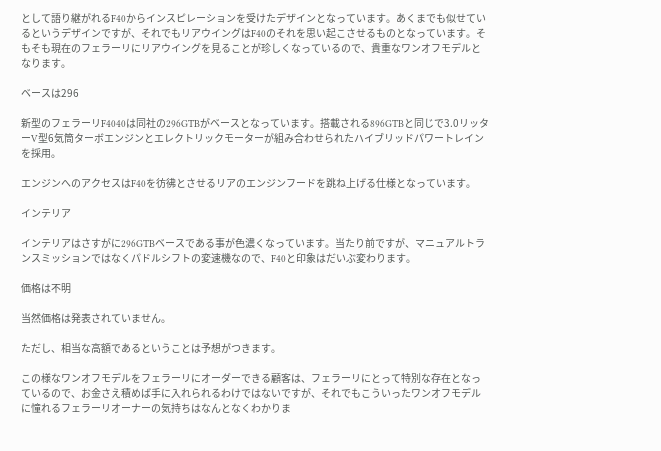として語り継がれるF40からインスピレーションを受けたデザインとなっています。あくまでも似せているというデザインですが、それでもリアウイングはF40のそれを思い起こさせるものとなっています。そもそも現在のフェラーリにリアウイングを見ることが珍しくなっているので、貴重なワンオフモデルとなります。

ベースは296

新型のフェラーリF4040は同社の296GTBがベースとなっています。搭載される896GTBと同じで3.0リッターV型6気筒ターボエンジンとエレクトリックモーターが組み合わせられたハイブリッドパワートレインを採用。

エンジンへのアクセスはF40を彷彿とさせるリアのエンジンフードを跳ね上げる仕様となっています。

インテリア

インテリアはさすがに296GTBベースである事が色濃くなっています。当たり前ですが、マニュアルトランスミッションではなくパドルシフトの変速機なので、F40と印象はだいぶ変わります。

価格は不明

当然価格は発表されていません。

ただし、相当な高額であるということは予想がつきます。

この様なワンオフモデルをフェラーリにオーダーできる顧客は、フェラーリにとって特別な存在となっているので、お金さえ積めば手に入れられるわけではないですが、それでもこういったワンオフモデルに憧れるフェラーリオーナーの気持ちはなんとなくわかりま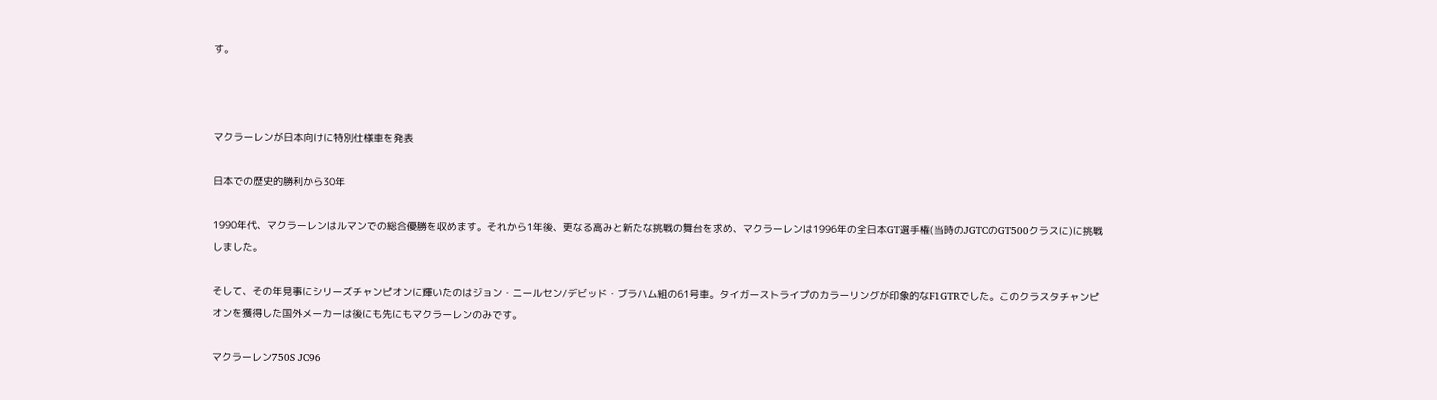す。



マクラーレンが日本向けに特別仕様車を発表

日本での歴史的勝利から30年

1990年代、マクラーレンはルマンでの総合優勝を収めます。それから1年後、更なる高みと新たな挑戦の舞台を求め、マクラーレンは1996年の全日本GT選手権(当時のJGTCのGT500クラスに)に挑戦しました。

そして、その年見事にシリーズチャンピオンに輝いたのはジョン・ニールセン/デビッド・ブラハム組の61号車。タイガーストライプのカラーリングが印象的なF1GTRでした。このクラスタチャンピオンを獲得した国外メーカーは後にも先にもマクラーレンのみです。

マクラーレン750S JC96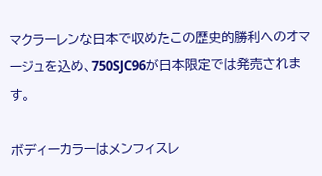マクラーレンな日本で収めたこの歴史的勝利へのオマージュを込め、750SJC96が日本限定では発売されます。

ボディーカラーはメンフィスレ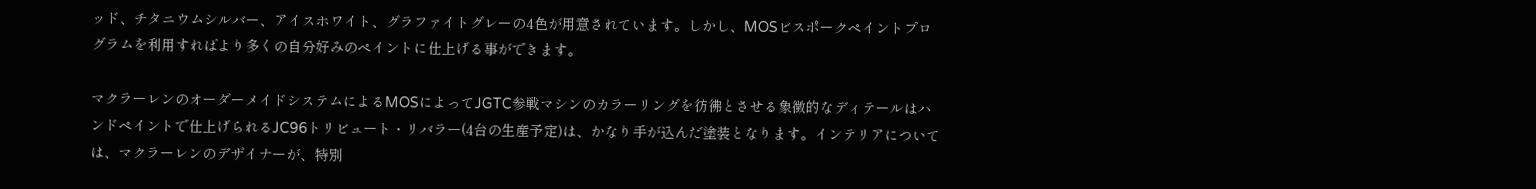ッド、チタニウムシルバー、アイスホワイト、グラファイトグレーの4色が用意されています。しかし、MOSビスポークペイントプログラムを利用すればより多くの自分好みのペイントに仕上げる事ができます。

マクラーレンのオーダーメイドシステムによるMOSによってJGTC参戦マシンのカラーリングを彷彿とさせる象徴的なディテールはハンドペイントで仕上げられるJC96トリビュート・リバラー(4台の生産予定)は、かなり手が込んだ塗装となります。インテリアについては、マクラーレンのデザイナーが、特別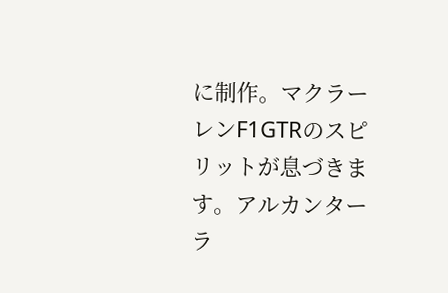に制作。マクラーレンF1GTRのスピリットが息づきます。アルカンターラ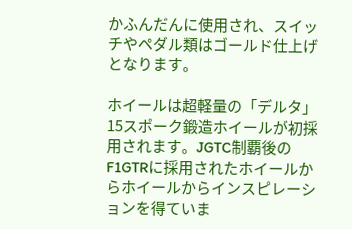かふんだんに使用され、スイッチやペダル類はゴールド仕上げとなります。

ホイールは超軽量の「デルタ」15スポーク鍛造ホイールが初採用されます。JGTC制覇後のF1GTRに採用されたホイールからホイールからインスピレーションを得ていま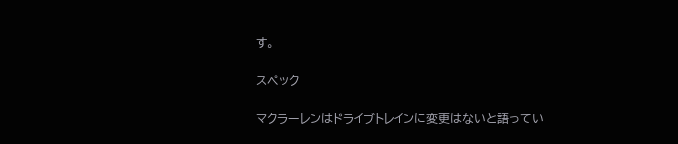す。

スペック

マクラーレンはドライブトレインに変更はないと語ってい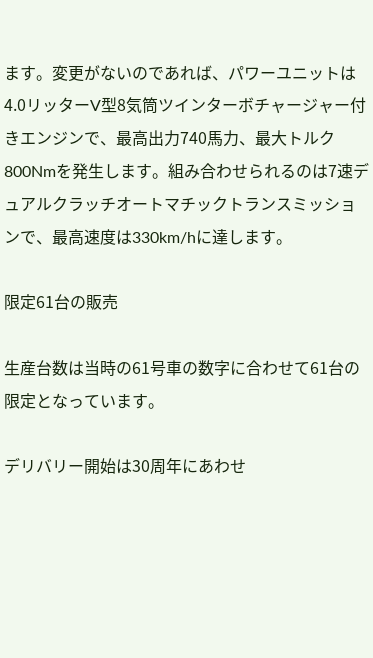ます。変更がないのであれば、パワーユニットは4.0リッターV型8気筒ツインターボチャージャー付きエンジンで、最高出力740馬力、最大トルク800Nmを発生します。組み合わせられるのは7速デュアルクラッチオートマチックトランスミッションで、最高速度は330km/hに達します。

限定61台の販売

生産台数は当時の61号車の数字に合わせて61台の限定となっています。

デリバリー開始は30周年にあわせ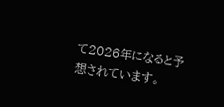て2026年になると予想されています。